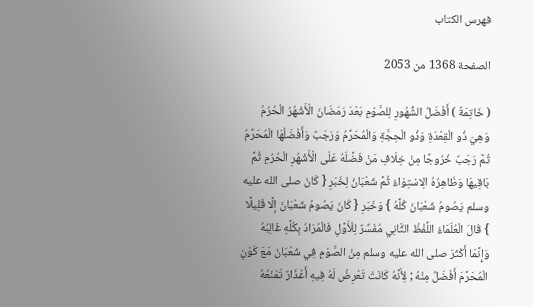فهرس الكتاب

الصفحة 1368 من 2053

( خَاتِمَةٌ ) أَفْضَلُ الشُّهُورِ لِلصَّوْمِ بَعْدَ رَمَضَانَ الْأَشْهُرُ الْحُرُمُ وَهِيَ ذُو الْقِعْدَةِ وَذُو الْحِجَّةِ وَالْمُحَرَّمُ وَرَجَبٌ وَأَفْضَلُهَا الْمُحَرَّمُ ثُمَّ رَجَبٌ خُرُوجًا مِنْ خِلَافِ مَنْ فَضَّلَهُ عَلَى الْأَشْهُرِ الْحُرُمِ ثُمَّ بَاقِيهَا وَظَاهِرُهُ الِاسْتِوَاءُ ثُمَّ شَعْبَانُ لِخَبَرِ { كَانَ صلى الله عليه وسلم يَصُومُ شَعْبَانَ كُلَّهُ } وَخَبَرِ { كَانَ يَصُومُ شَعْبَانَ إلَّا قَلِيلًا } قَالَ الْعُلَمَاءُ اللَّفْظُ الثَّانِي مُفَسِّرٌ لِلْأَوَّلِ فَالْمُرَادُ بِكُلِّهِ غَالِبُهُ وَإِنَّمَا أَكْثَرَ صلى الله عليه وسلم مِنْ الصَّوْمِ فِي شَعْبَانَ مَعَ كَوْنِ الْمُحَرَّمَ أَفْضَلُ مِنْهُ ; لِأَنَّهُ كَانَتْ تَعْرِضُ لَهُ فِيهِ أَعْذَارٌ تَمْنَعُهُ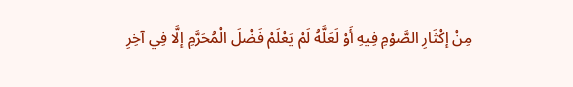مِنْ إكْثَارِ الصَّوْمِ فِيهِ أَوْ لَعَلَّهُ لَمْ يَعْلَمْ فَضْلَ الْمُحَرَّمِ إلَّا فِي آخِرِ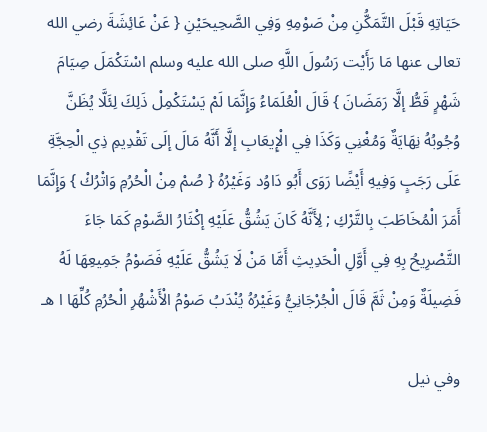حَيَاتِهِ قَبْلَ التَّمَكُّنِ مِنْ صَوْمِهِ وَفِي الصَّحِيحَيْنِ { عَنْ عَائِشَةَ رضي الله تعالى عنها مَا رَأَيْت رَسُولَ اللَّهِ صلى الله عليه وسلم اسْتَكْمَلَ صِيَامَ شَهْرٍ قَطُّ إلَّا رَمَضَانَ } قَالَ الْعُلَمَاءُ وَإِنَّمَا لَمْ يَسْتَكْمِلْ ذَلِكَ لِئَلَّا يُظَنَّ وُجُوبُهُ نِهَايَةٌ وَمُغْنِي وَكَذَا فِي الْإِيعَابِ إلَّا أَنَّهُ مَالَ إلَى تَقْدِيمِ ذِي الْحِجَّةِ عَلَى رَجَبٍ وَفِيهِ أَيْضًا رَوَى أَبُو دَاوُد وَغَيْرُهُ { صُمْ مِنْ الْحُرُمِ وَاتْرُكْ } وَإِنَّمَا أَمَرَ الْمُخَاطَبَ بِالتَّرْكِ ; لِأَنَّهُ كَانَ يَشُقُّ عَلَيْهِ إكْثَارُ الصَّوْمِ كَمَا جَاءَ التَّصْرِيحُ بِهِ فِي أَوَّلِ الْحَدِيثِ أَمَّا مَنْ لَا يَشُقُّ عَلَيْهِ فَصَوْمُ جَمِيعِهَا لَهُ فَضِيلَةٌ وَمِنْ ثَمَّ قَالَ الْجُرْجَانِيُّ وَغَيْرُهُ يُنْدَبُ صَوْمُ الْأَشْهُرِ الْحُرُمِ كُلِّهَا ا هـ

وفي نيل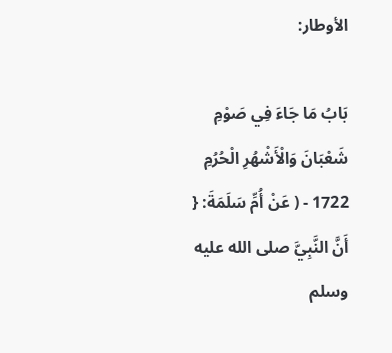الأوطار:

بَابُ مَا جَاءَ فِي صَوْمِ شَعْبَانَ وَالْأَشْهُرِ الْحُرُمِ 1722 - ( عَنْ أُمِّ سَلَمَةَ: { أَنَّ النَّبِيَّ صلى الله عليه وسلم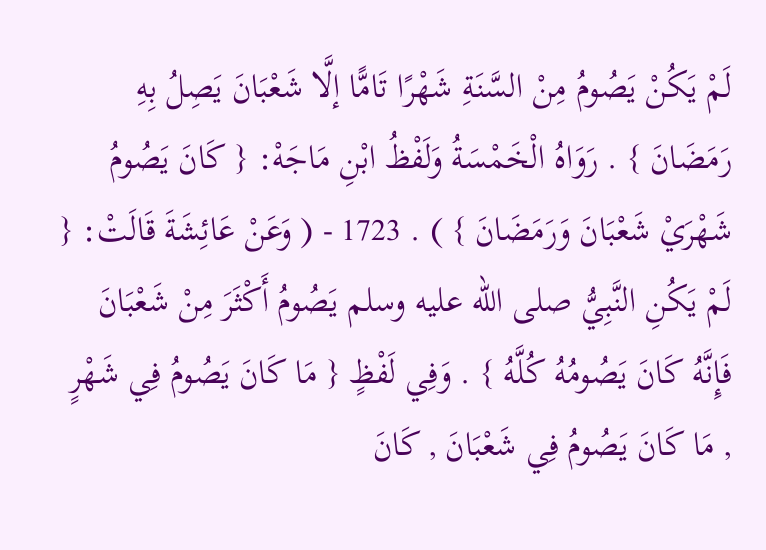لَمْ يَكُنْ يَصُومُ مِنْ السَّنَةِ شَهْرًا تَامًّا إلَّا شَعْبَانَ يَصِلُ بِهِ رَمَضَانَ } . رَوَاهُ الْخَمْسَةُ وَلَفْظُ ابْنِ مَاجَهْ: { كَانَ يَصُومُ شَهْرَيْ شَعْبَانَ وَرَمَضَانَ } ) . 1723 - ( وَعَنْ عَائِشَةَ قَالَتْ: { لَمْ يَكُنِ النَّبِيُّ صلى الله عليه وسلم يَصُومُ أَكْثَرَ مِنْ شَعْبَانَ فَإِنَّهُ كَانَ يَصُومُهُ كُلَّهُ } . وَفِي لَفْظٍ { مَا كَانَ يَصُومُ فِي شَهْرٍ , مَا كَانَ يَصُومُ فِي شَعْبَانَ , كَانَ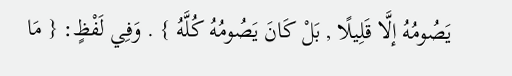يَصُومُهُ إلَّا قَلِيلًا , بَلْ كَانَ يَصُومُهُ كُلَّهُ } . وَفِي لَفْظٍ: { مَا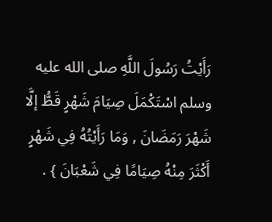رَأَيْتُ رَسُولَ اللَّهِ صلى الله عليه وسلم اسْتَكْمَلَ صِيَامَ شَهْرٍ قَطُّ إلَّا شَهْرَ رَمَضَانَ , وَمَا رَأَيْتُهُ فِي شَهْرٍ أَكْثَرَ مِنْهُ صِيَامًا فِي شَعْبَانَ } .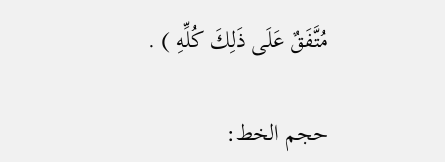مُتَّفَقٌ عَلَى ذَلِكَ كُلِّهِ ) .

حجم الخط: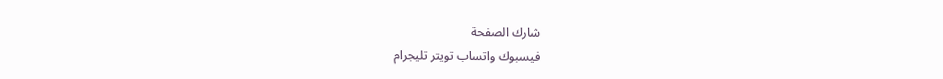شارك الصفحة
فيسبوك واتساب تويتر تليجرام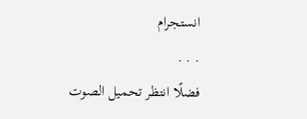انستجرام
. . .
فضلًا انتظر تحميل الصوت